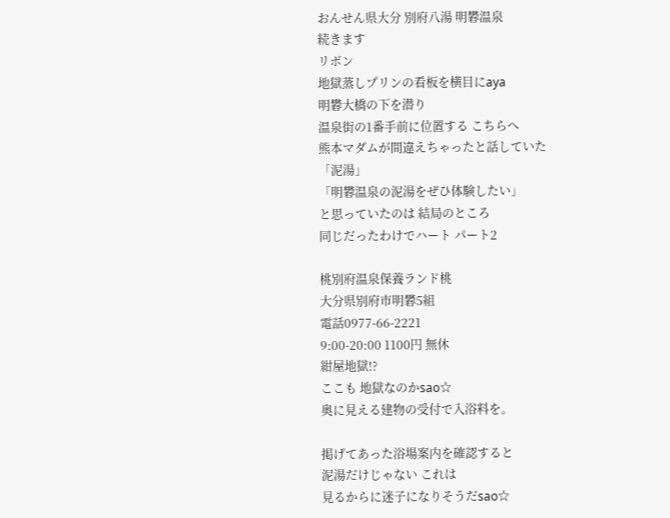おんせん県大分 別府八湯 明礬温泉
続きます
リボン
地獄蒸しプリンの看板を横目にaya
明礬大橋の下を潜り
温泉街の1番手前に位置する こちらへ
熊本マダムが間違えちゃったと話していた
「泥湯」
「明礬温泉の泥湯をぜひ体験したい」
と思っていたのは 結局のところ
同じだったわけでハート パート2

桃別府温泉保養ランド桃
大分県別府市明礬5組
電話0977-66-2221
9:00-20:00 1100円 無休
紺屋地獄!?
ここも 地獄なのかsao☆
奥に見える建物の受付で入浴料を。

掲げてあった浴場案内を確認すると
泥湯だけじゃない これは
見るからに迷子になりそうだsao☆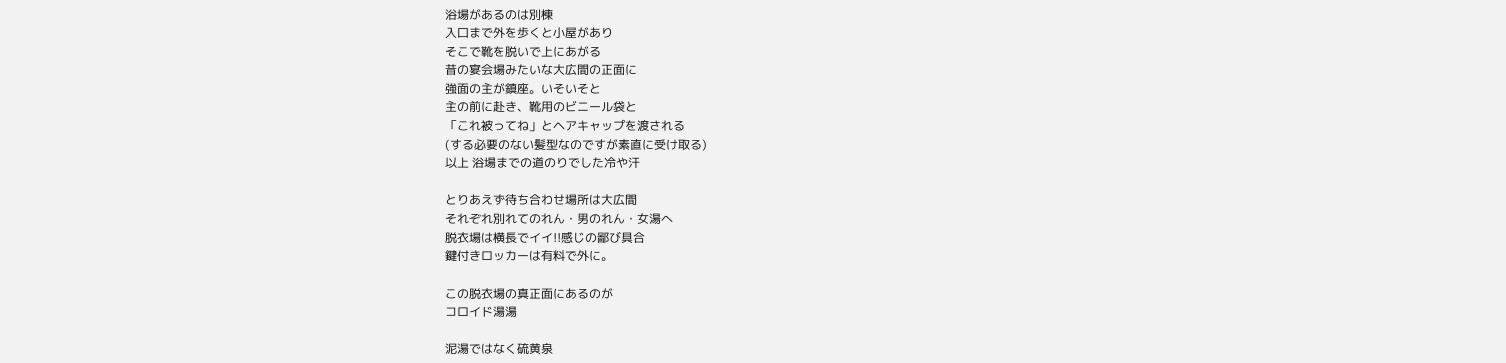浴場があるのは別棟
入口まで外を歩くと小屋があり
そこで靴を脱いで上にあがる
昔の宴会場みたいな大広間の正面に
強面の主が鎮座。いそいそと
主の前に赴き、靴用のビニール袋と
「これ被ってね」とヘアキャップを渡される
(する必要のない髪型なのですが素直に受け取る)
以上 浴場までの道のりでした冷や汗

とりあえず待ち合わせ場所は大広間
それぞれ別れてのれん・男のれん・女湯へ
脱衣場は横長でイイ!!感じの鄙び具合
鍵付きロッカーは有料で外に。

この脱衣場の真正面にあるのが
コロイド湯湯

泥湯ではなく硫黄泉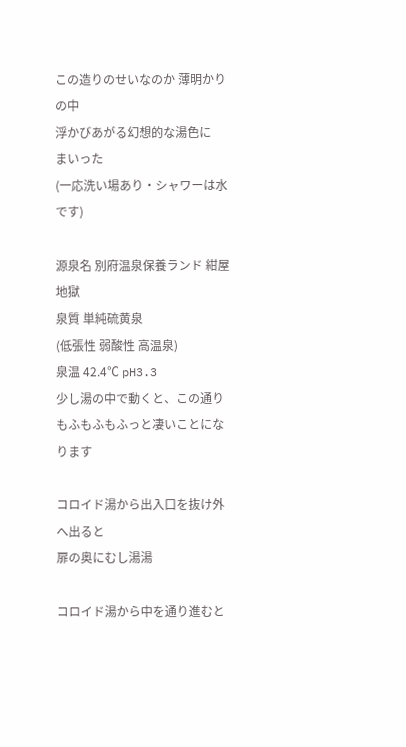この造りのせいなのか 薄明かりの中
浮かびあがる幻想的な湯色に
まいった
(一応洗い場あり・シャワーは水です)

源泉名 別府温泉保養ランド 紺屋地獄
泉質 単純硫黄泉
(低張性 弱酸性 高温泉)
泉温 42.4℃ pH3.3
少し湯の中で動くと、この通り
もふもふもふっと凄いことになります

コロイド湯から出入口を抜け外へ出ると
扉の奥にむし湯湯

コロイド湯から中を通り進むと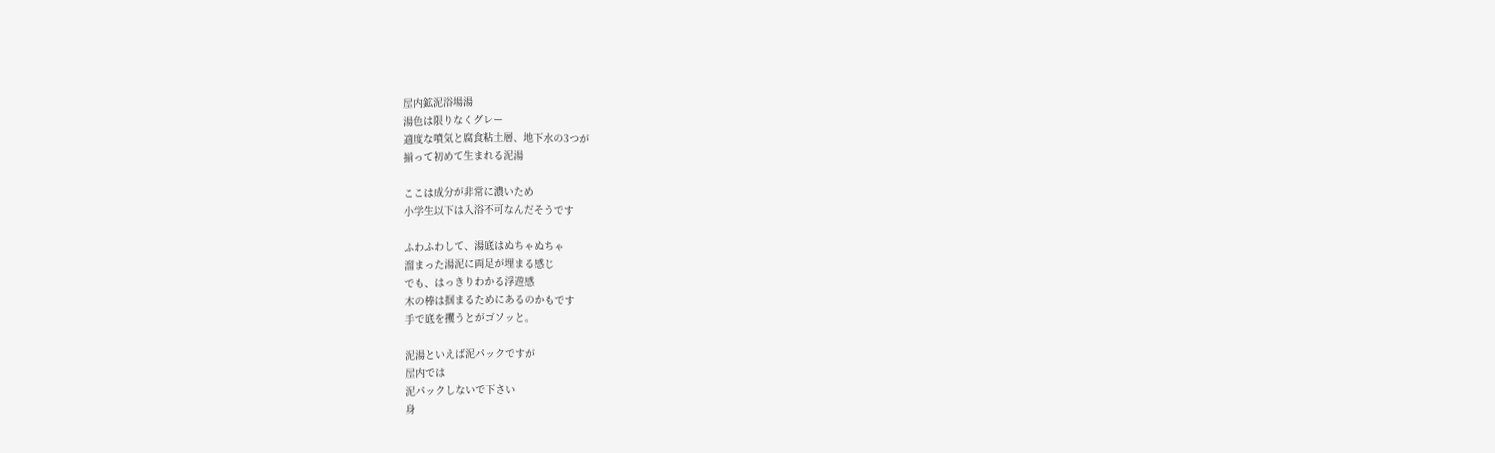屋内鉱泥浴場湯
湯色は限りなくグレー
適度な噴気と腐食粘土層、地下水の3つが
揃って初めて生まれる泥湯

ここは成分が非常に濃いため
小学生以下は入浴不可なんだそうです

ふわふわして、湯底はぬちゃぬちゃ
溜まった湯泥に両足が埋まる感じ
でも、はっきりわかる浮遊感
木の棒は掴まるためにあるのかもです
手で底を攫うとがゴソッと。

泥湯といえば泥パックですが
屋内では
泥パックしないで下さい
身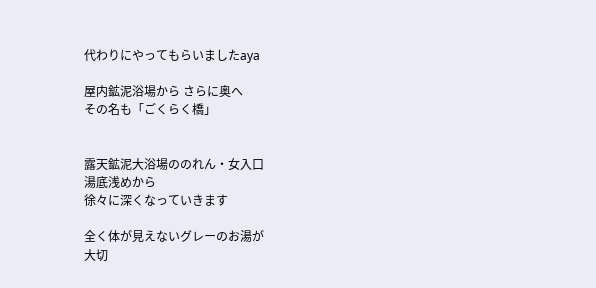代わりにやってもらいましたaya

屋内鉱泥浴場から さらに奥へ
その名も「ごくらく橋」


露天鉱泥大浴場ののれん・女入口
湯底浅めから
徐々に深くなっていきます

全く体が見えないグレーのお湯が
大切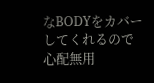なBODYをカバーしてくれるので
心配無用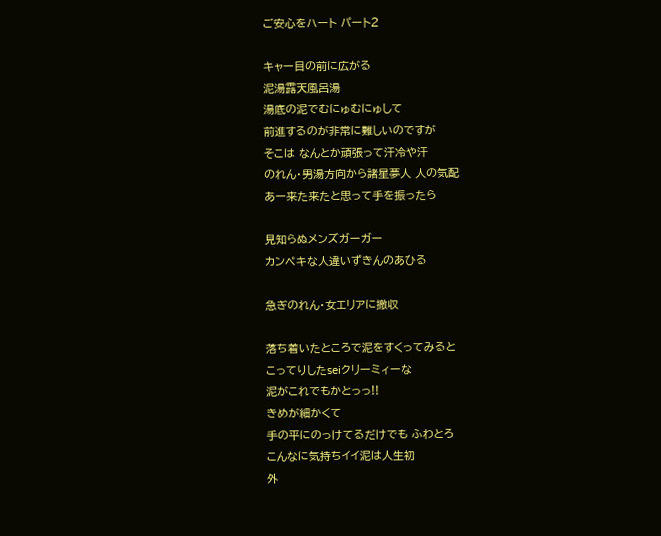ご安心をハート パート2

キャー目の前に広がる
泥湯露天風呂湯
湯底の泥でむにゅむにゅして
前進するのが非常に難しいのですが
そこは なんとか頑張って汗冷や汗
のれん・男湯方向から諸星夢人 人の気配
あー来た来たと思って手を振ったら

見知らぬメンズガーガー
カンペキな人違いずきんのあひる

急ぎのれん・女エリアに撤収

落ち着いたところで泥をすくってみると
こってりしたseiクリーミィーな
泥がこれでもかとっっ!!
きめが細かくて
手の平にのっけてるだけでも ふわとろ
こんなに気持ちイイ泥は人生初
外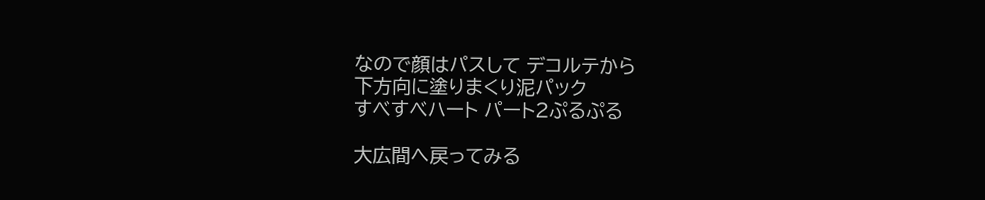なので顔はパスして デコルテから
下方向に塗りまくり泥パック
すべすべハート パート2ぷるぷる

大広間へ戻ってみる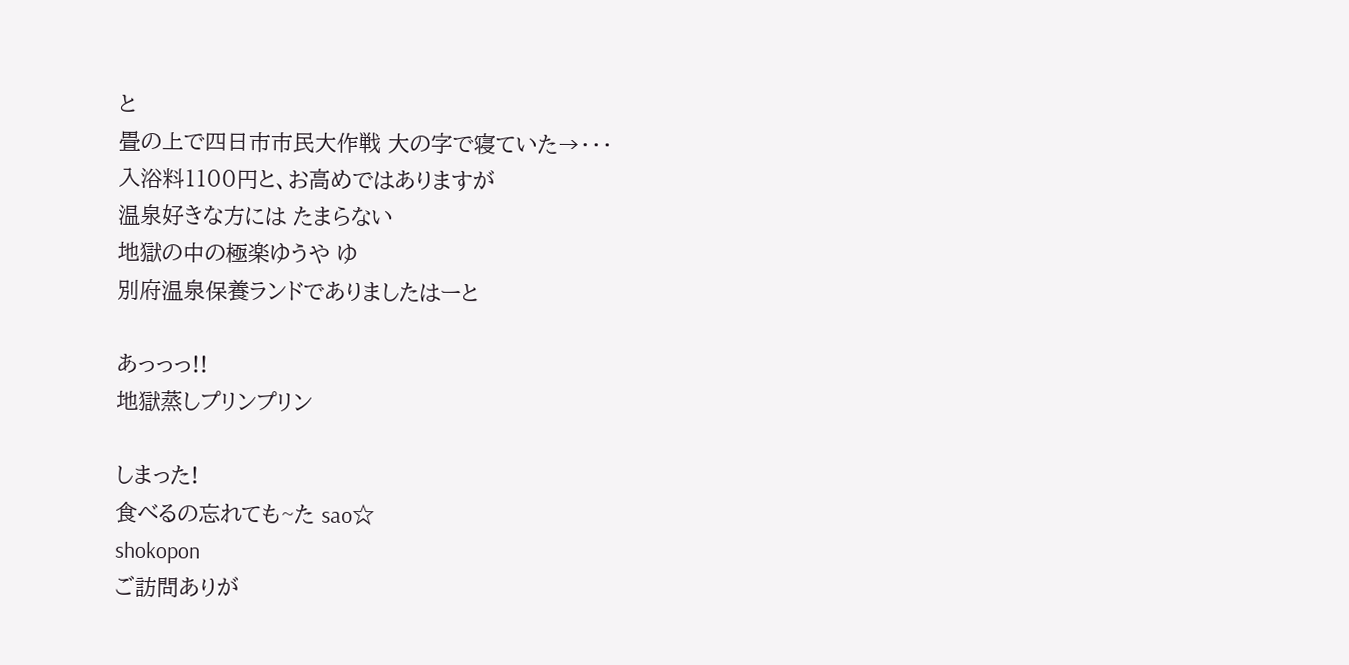と
畳の上で四日市市民大作戦 大の字で寝ていた→・・・
入浴料1100円と、お高めではありますが
温泉好きな方には たまらない
地獄の中の極楽ゆうや ゆ
別府温泉保養ランドでありましたはーと

あっっっ!!
地獄蒸しプリンプリン

しまった!
食べるの忘れても~た sao☆
shokopon
ご訪問ありが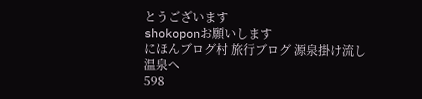とうございます
shokoponお願いします
にほんブログ村 旅行ブログ 源泉掛け流し温泉へ
598